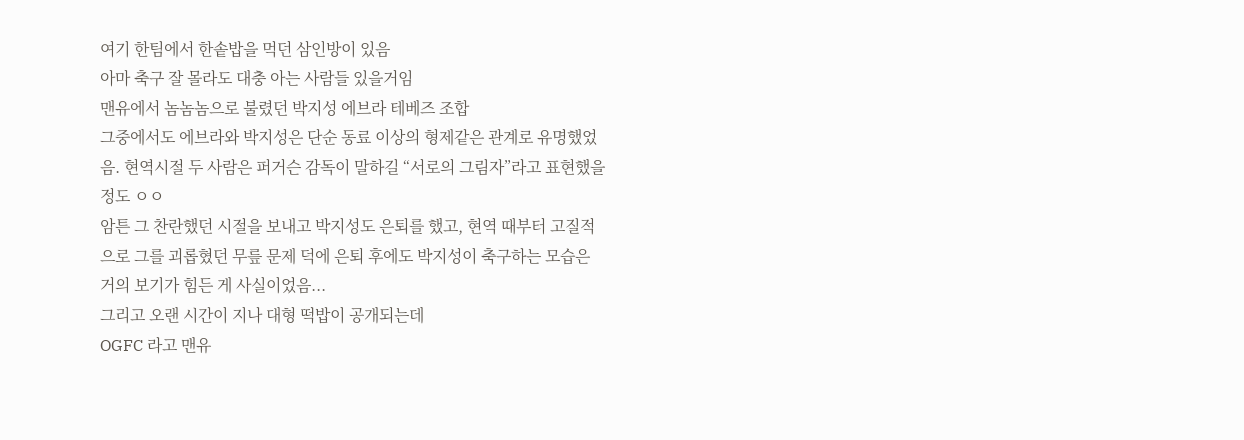여기 한팀에서 한솥밥을 먹던 삼인방이 있음
아마 축구 잘 몰라도 대충 아는 사람들 있을거임
맨유에서 놈놈놈으로 불렸던 박지성 에브라 테베즈 조합
그중에서도 에브라와 박지성은 단순 동료 이상의 형제같은 관계로 유명했었음. 현역시절 두 사람은 퍼거슨 감독이 말하길 “서로의 그림자”라고 표현했을 정도 ㅇㅇ
암튼 그 찬란했던 시절을 보내고 박지성도 은퇴를 했고, 현역 때부터 고질적으로 그를 괴롭혔던 무릎 문제 덕에 은퇴 후에도 박지성이 축구하는 모습은 거의 보기가 힘든 게 사실이었음...
그리고 오랜 시간이 지나 대형 떡밥이 공개되는데
OGFC 라고 맨유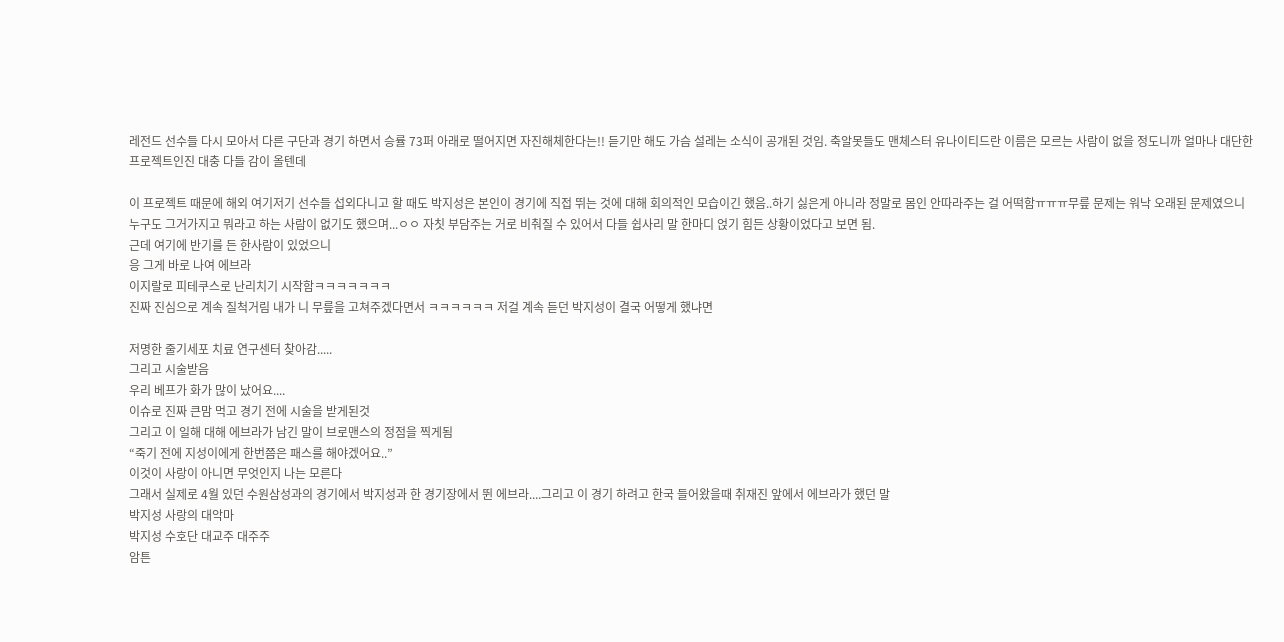레전드 선수들 다시 모아서 다른 구단과 경기 하면서 승률 73퍼 아래로 떨어지면 자진해체한다는!! 듣기만 해도 가슴 설레는 소식이 공개된 것임. 축알못들도 맨체스터 유나이티드란 이름은 모르는 사람이 없을 정도니까 얼마나 대단한 프로젝트인진 대충 다들 감이 올텐데

이 프로젝트 때문에 해외 여기저기 선수들 섭외다니고 할 때도 박지성은 본인이 경기에 직접 뛰는 것에 대해 회의적인 모습이긴 했음..하기 싫은게 아니라 정말로 몸인 안따라주는 걸 어떡함ㅠㅠㅠ무릎 문제는 워낙 오래된 문제였으니 누구도 그거가지고 뭐라고 하는 사람이 없기도 했으며...ㅇㅇ 자칫 부담주는 거로 비춰질 수 있어서 다들 쉽사리 말 한마디 얹기 힘든 상황이었다고 보면 됨.
근데 여기에 반기를 든 한사람이 있었으니
응 그게 바로 나여 에브라
이지랄로 피테쿠스로 난리치기 시작함ㅋㅋㅋㅋㅋㅋㅋ
진짜 진심으로 계속 질척거림 내가 니 무릎을 고쳐주겠다면서 ㅋㅋㅋㅋㅋㅋ 저걸 계속 듣던 박지성이 결국 어떻게 했냐면

저명한 줄기세포 치료 연구센터 찾아감.....
그리고 시술받음
우리 베프가 화가 많이 났어요....
이슈로 진짜 큰맘 먹고 경기 전에 시술을 받게된것
그리고 이 일해 대해 에브라가 남긴 말이 브로맨스의 정점을 찍게됨
“죽기 전에 지성이에게 한번쯤은 패스를 해야겠어요..”
이것이 사랑이 아니면 무엇인지 나는 모른다
그래서 실제로 4월 있던 수원삼성과의 경기에서 박지성과 한 경기장에서 뛴 에브라....그리고 이 경기 하려고 한국 들어왔을때 취재진 앞에서 에브라가 했던 말
박지성 사랑의 대악마
박지성 수호단 대교주 대주주
암튼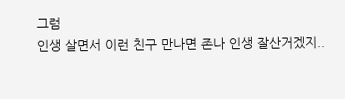그럼
인생 살면서 이런 친구 만나면 존나 인생 잘산거겠지..